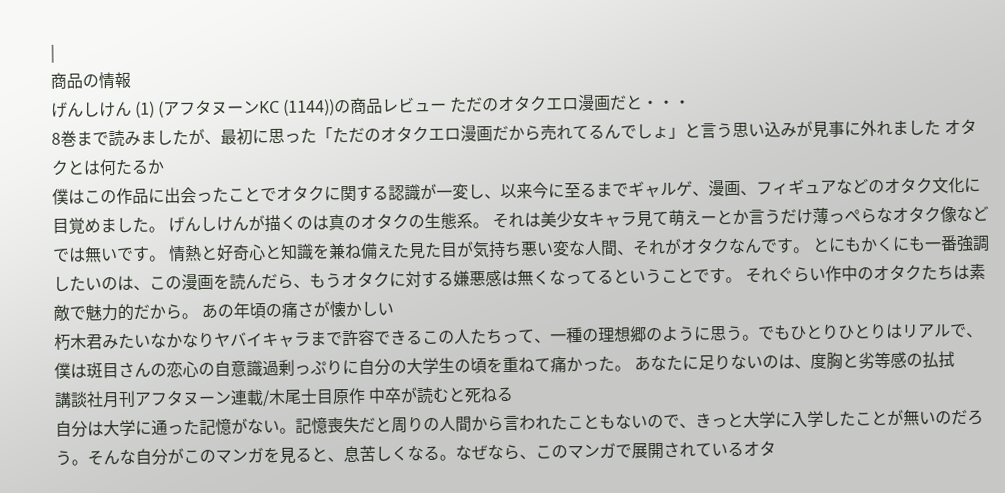|
商品の情報
げんしけん (1) (アフタヌーンKC (1144))の商品レビュー ただのオタクエロ漫画だと・・・
8巻まで読みましたが、最初に思った「ただのオタクエロ漫画だから売れてるんでしょ」と言う思い込みが見事に外れました オタクとは何たるか
僕はこの作品に出会ったことでオタクに関する認識が一変し、以来今に至るまでギャルゲ、漫画、フィギュアなどのオタク文化に目覚めました。 げんしけんが描くのは真のオタクの生態系。 それは美少女キャラ見て萌えーとか言うだけ薄っぺらなオタク像などでは無いです。 情熱と好奇心と知識を兼ね備えた見た目が気持ち悪い変な人間、それがオタクなんです。 とにもかくにも一番強調したいのは、この漫画を読んだら、もうオタクに対する嫌悪感は無くなってるということです。 それぐらい作中のオタクたちは素敵で魅力的だから。 あの年頃の痛さが懐かしい
朽木君みたいなかなりヤバイキャラまで許容できるこの人たちって、一種の理想郷のように思う。でもひとりひとりはリアルで、僕は斑目さんの恋心の自意識過剰っぷりに自分の大学生の頃を重ねて痛かった。 あなたに足りないのは、度胸と劣等感の払拭
講談社月刊アフタヌーン連載/木尾士目原作 中卒が読むと死ねる
自分は大学に通った記憶がない。記憶喪失だと周りの人間から言われたこともないので、きっと大学に入学したことが無いのだろう。そんな自分がこのマンガを見ると、息苦しくなる。なぜなら、このマンガで展開されているオタ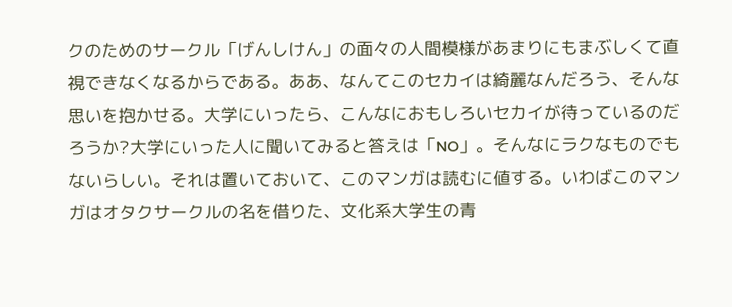クのためのサークル「げんしけん」の面々の人間模様があまりにもまぶしくて直視できなくなるからである。ああ、なんてこのセカイは綺麗なんだろう、そんな思いを抱かせる。大学にいったら、こんなにおもしろいセカイが待っているのだろうか?大学にいった人に聞いてみると答えは「NO」。そんなにラクなものでもないらしい。それは置いておいて、このマンガは読むに値する。いわばこのマンガはオタクサークルの名を借りた、文化系大学生の青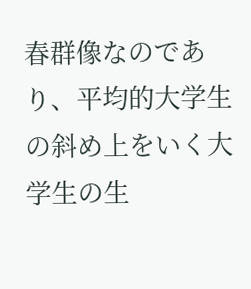春群像なのであり、平均的大学生の斜め上をいく大学生の生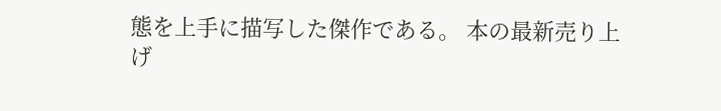態を上手に描写した傑作である。 本の最新売り上げ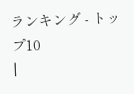ランキング - トップ10
|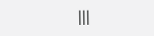|||